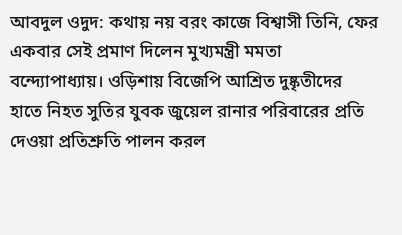আবদুল ওদুদ: কথায় নয় বরং কাজে বিশ্বাসী তিনি, ফের একবার সেই প্রমাণ দিলেন মুখ্যমন্ত্রী মমতা বন্দ্যোপাধ্যায়। ওড়িশায় বিজেপি আশ্রিত দুষ্কৃতীদের হাতে নিহত সুতির যুবক জুয়েল রানার পরিবারের প্রতি দেওয়া প্রতিশ্রুতি পালন করল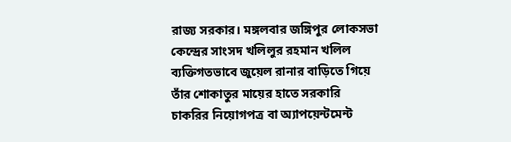রাজ্য সরকার। মঙ্গলবার জঙ্গিপুর লোকসভা কেন্দ্রের সাংসদ খলিলুর রহমান খলিল ব্যক্তিগতভাবে জুয়েল রানার বাড়িতে গিয়ে তাঁর শোকাতুর মায়ের হাতে সরকারি চাকরির নিয়োগপত্র বা অ্যাপয়েন্টমেন্ট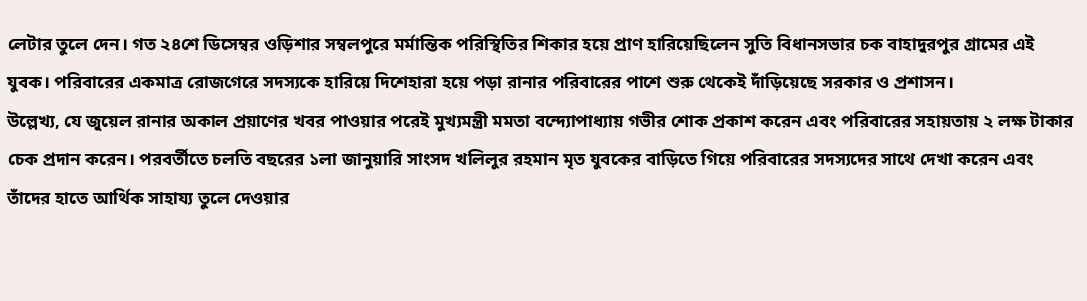লেটার তুলে দেন। গত ২৪শে ডিসেম্বর ওড়িশার সম্বলপুরে মর্মান্তিক পরিস্থিতির শিকার হয়ে প্রাণ হারিয়েছিলেন সুতি বিধানসভার চক বাহাদুরপুর গ্রামের এই যুবক। পরিবারের একমাত্র রোজগেরে সদস্যকে হারিয়ে দিশেহারা হয়ে পড়া রানার পরিবারের পাশে শুরু থেকেই দাঁড়িয়েছে সরকার ও প্রশাসন।
উল্লেখ্য, যে জুয়েল রানার অকাল প্রয়াণের খবর পাওয়ার পরেই মুখ্যমন্ত্রী মমতা বন্দ্যোপাধ্যায় গভীর শোক প্রকাশ করেন এবং পরিবারের সহায়তায় ২ লক্ষ টাকার চেক প্রদান করেন। পরবর্তীতে চলতি বছরের ১লা জানুয়ারি সাংসদ খলিলুর রহমান মৃত যুবকের বাড়িতে গিয়ে পরিবারের সদস্যদের সাথে দেখা করেন এবং তাঁদের হাতে আর্থিক সাহায্য তুলে দেওয়ার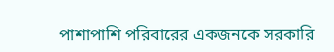পাশাপাশি পরিবারের একজনকে সরকারি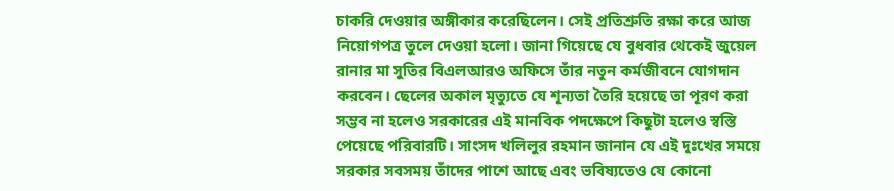চাকরি দেওয়ার অঙ্গীকার করেছিলেন। সেই প্রতিশ্রুতি রক্ষা করে আজ নিয়োগপত্র তুলে দেওয়া হলো। জানা গিয়েছে যে বুধবার থেকেই জুয়েল রানার মা সুতির বিএলআরও অফিসে তাঁর নতুন কর্মজীবনে যোগদান করবেন। ছেলের অকাল মৃত্যুতে যে শূন্যতা তৈরি হয়েছে তা পূরণ করা সম্ভব না হলেও সরকারের এই মানবিক পদক্ষেপে কিছুটা হলেও স্বস্তি পেয়েছে পরিবারটি। সাংসদ খলিলুর রহমান জানান যে এই দুঃখের সময়ে সরকার সবসময় তাঁদের পাশে আছে এবং ভবিষ্যতেও যে কোনো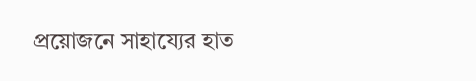প্রয়োজনে সাহায্যের হাত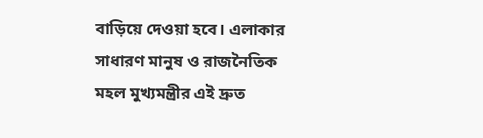বাড়িয়ে দেওয়া হবে। এলাকার সাধারণ মানুষ ও রাজনৈতিক মহল মুখ্যমন্ত্রীর এই দ্রুত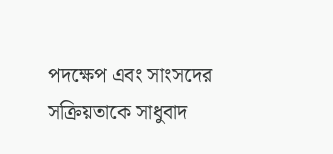পদক্ষেপ এবং সাংসদের সক্রিয়তাকে সাধুবাদ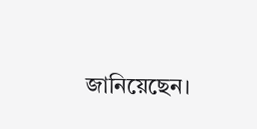জানিয়েছেন।